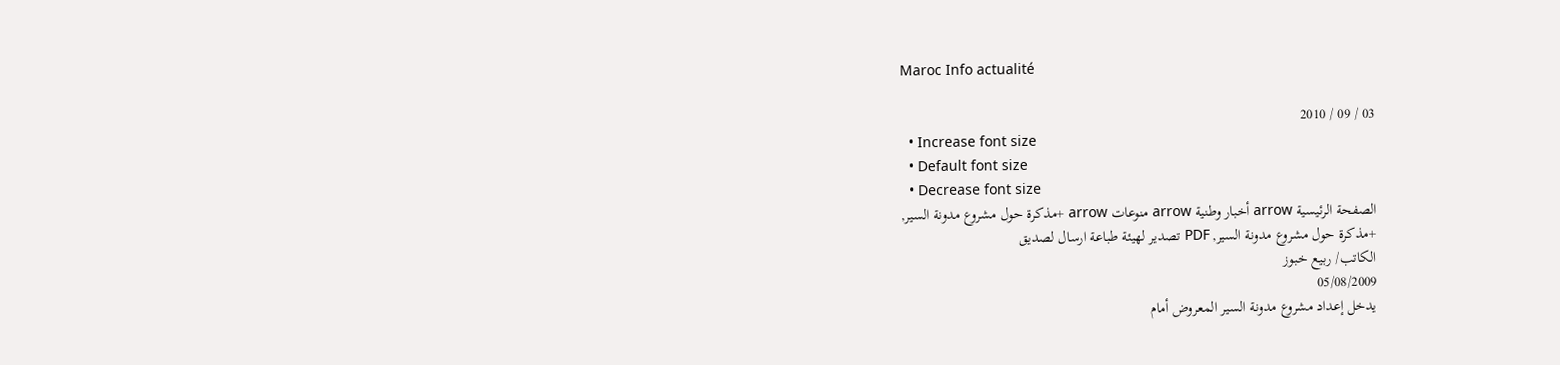Maroc Info actualité

03 / 09 / 2010
  • Increase font size
  • Default font size
  • Decrease font size
الصفحة الرئيسية arrow أخبار وطنية arrow منوعات arrow +مذكرة حول مشروع مدونة السير,
+مذكرة حول مشروع مدونة السير, PDF تصدير لهيئة طباعة ارسال لصديق
الكاتب/ ربيع خبوز
05/08/2009
يدخل إعداد مشروع مدونة السير المعروض أمام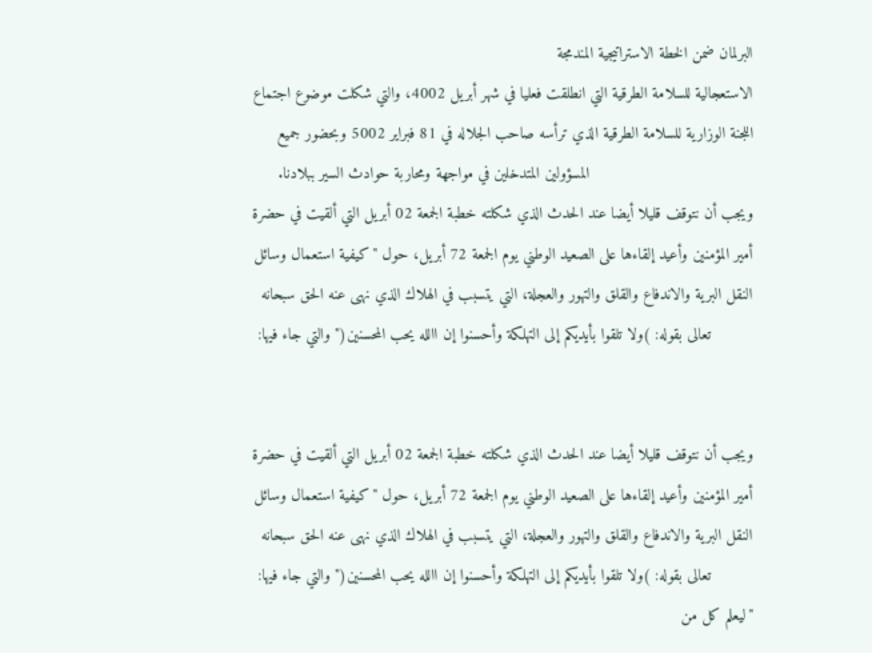البرلمان ضمن الخطة الاستراتيجية المندمجة
الاستعجالية للسلامة الطرقية التي انطلقت فعليا في شهر أبريل 4002، والتي شكلت موضوع اجتماع
اللجنة الوزارية للسلامة الطرقية الذي ترأسه صاحب الجلاله في 81 فبراير 5002 وبحضور جميع
                                   المسؤولين المتدخلين في مواجهة ومحاربة حوادث السير ببلادنا.
ويجب أن نتوقف قليلا أيضا عند الحدث الذي شكلته خطبة الجمعة 02 أبريل التي ألقيت في حضرة
أمير المؤمنين وأعيد إلقاءها على الصعيد الوطني يوم الجمعة 72 أبريل، حول "كيفية استعمال وسائل
النقل البرية والاندفاع والقلق والتهور والعجلة، التي يتسبب في الهلاك الذي نهى عنه الحق سبحانه
         تعالى بقوله: )ولا تلقوا بأيديكم إلى التهلكة وأحسنوا إن االله يحب المحسنين(" والتي جاء فيها:


ويجب أن نتوقف قليلا أيضا عند الحدث الذي شكلته خطبة الجمعة 02 أبريل التي ألقيت في حضرة
أمير المؤمنين وأعيد إلقاءها على الصعيد الوطني يوم الجمعة 72 أبريل، حول "كيفية استعمال وسائل
النقل البرية والاندفاع والقلق والتهور والعجلة، التي يتسبب في الهلاك الذي نهى عنه الحق سبحانه
         تعالى بقوله: )ولا تلقوا بأيديكم إلى التهلكة وأحسنوا إن االله يحب المحسنين(" والتي جاء فيها:
"ليعلم كل من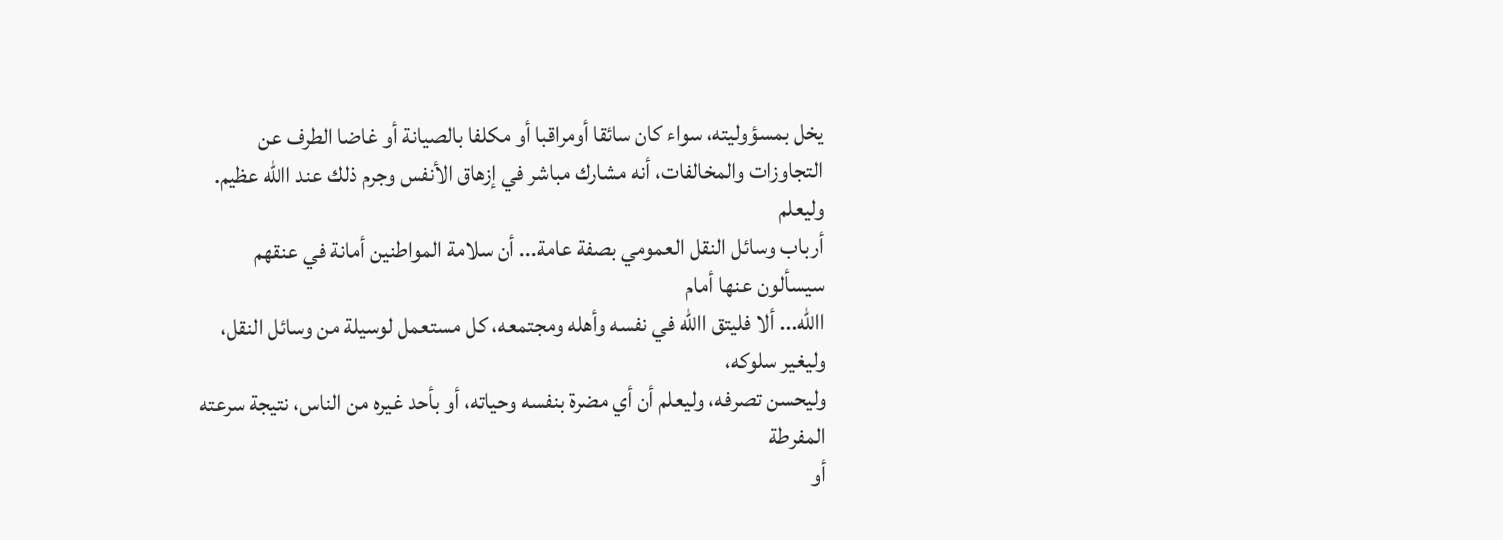يخل بمسؤوليته، سواء كان سائقا أومراقبا أو مكلفا بالصيانة أو غاضا الطرف عن
التجاوزات والمخالفات، أنه مشارك مباشر في إزهاق الأنفس وجرم ذلك عند االله عظيم. وليعلم
أرباب وسائل النقل العمومي بصفة عامة... أن سلامة المواطنين أمانة في عنقهم سيسألون عنها أمام
االله... ألا فليتق االله في نفسه وأهله ومجتمعه، كل مستعمل لوسيلة من وسائل النقل، وليغير سلوكه،
وليحسن تصرفه، وليعلم أن أي مضرة بنفسه وحياته، أو بأحد غيره من الناس، نتيجة سرعته المفرطة
أو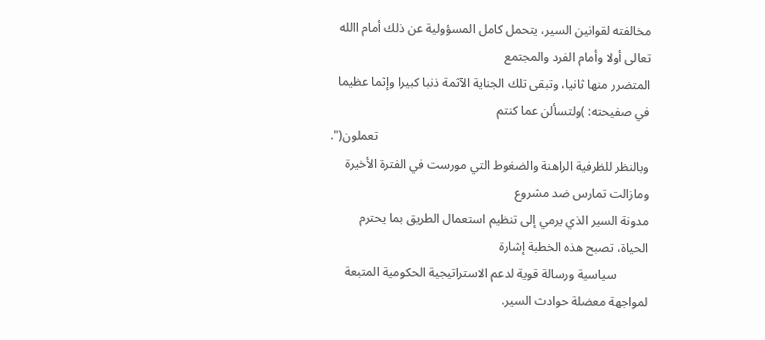مخالفته لقوانين السير، يتحمل كامل المسؤولية عن ذلك أمام االله تعالى أولا وأمام الفرد والمجتمع
المتضرر منها ثانيا، وتبقى تلك الجناية الآثمة ذنبا كبيرا وإثما عظيما في صفيحته: )ولتسألن عما كنتم
                                                                                       تعملون(".
وبالنظر للظرفية الراهنة والضغوط التي مورست في الفترة الأخيرة ومازالت تمارس ضد مشروع
مدونة السير الذي يرمي إلى تنظيم استعمال الطريق بما يحترم الحياة، تصبح هذه الخطبة إشارة
          سياسية ورسالة قوية لدعم الاستراتيجية الحكومية المتبعة لمواجهة معضلة حوادث السير.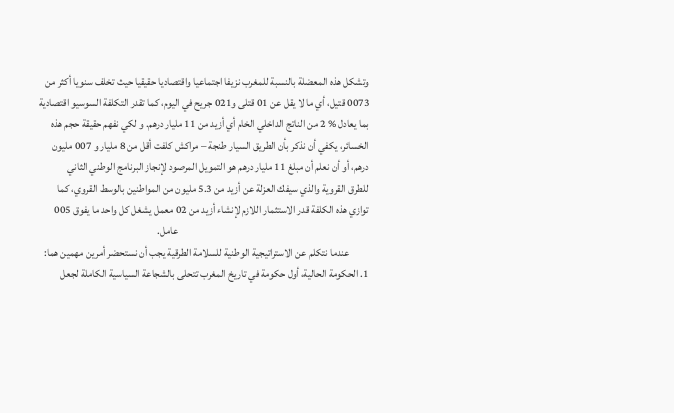وتشكل هذه المعضلة بالنسبة للمغرب نزيفا اجتماعيا واقتصاديا حقيقيا حيث تخلف سنويا أكثر من
0073 قتيل، أي ما لا يقل عن 01 قتلى و021 جريح في اليوم، كما تقدر التكلفة السوسيو اقتصادية
بما يعادل % 2 من الناتج الداخلي الخام أي أزيد من 11 مليار درهم. و لكي نفهم حقيقة حجم هذه
الخسائر، يكفي أن نذكر بأن الطريق السيار طنجة – مراكش كلفت أقل من 8 مليار و 007 مليون
درهم، أو أن نعلم أن مبلغ 11 مليار درهم هو التمويل المرصود لإنجاز البرنامج الوطني الثاني
للطرق القروية والذي سيفك العزلة عن أزيد من 5.3 مليون من المواطنين بالوسط القروي، كما
توازي هذه الكلفة قدر الاستثمار اللازم لإنشاء أزيد من 02 معمل يشغل كل واحد ما يفوق 005
                                                                                          عامل.
         عندما نتكلم عن الاستراتيجية الوطنية للسلامة الطرقية يجب أن نستحضر أمرين مهمين هما:
1. الحكومة الحالية، أول حكومة في تاريخ المغرب تتحلى بالشجاعة السياسية الكاملة لجعل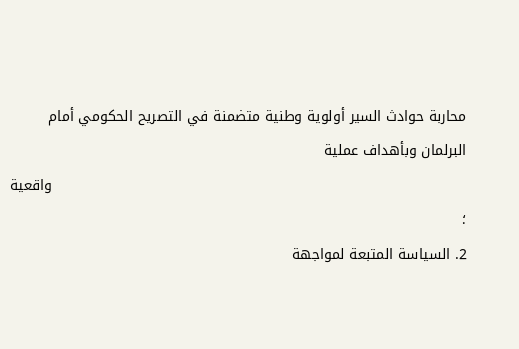محاربة حوادث السير أولوية وطنية متضمنة في التصريح الحكومي أمام البرلمان وبأهداف عملية
                                                                                       واقعية ؛
2. السياسة المتبعة لمواجهة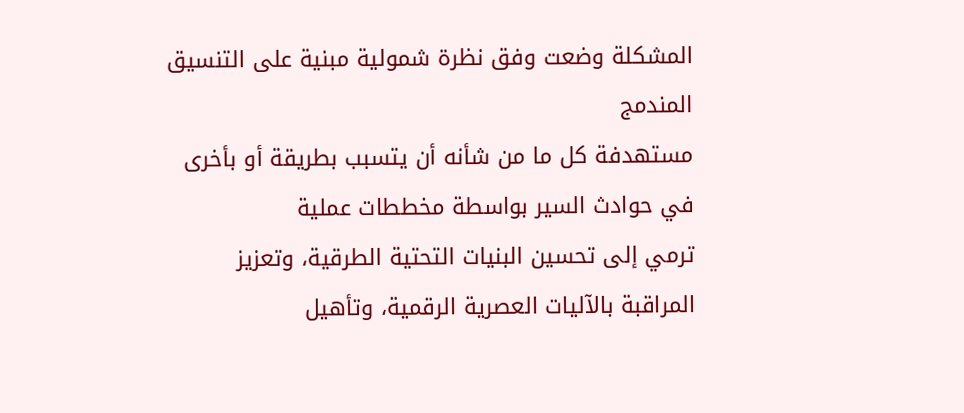المشكلة وضعت وفق نظرة شمولية مبنية على التنسيق المندمج
مستهدفة كل ما من شأنه أن يتسبب بطريقة أو بأخرى في حوادث السير بواسطة مخططات عملية
ترمي إلى تحسين البنيات التحتية الطرقية، وتعزيز المراقبة بالآليات العصرية الرقمية، وتأهيل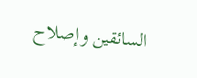السائقين وإصلاح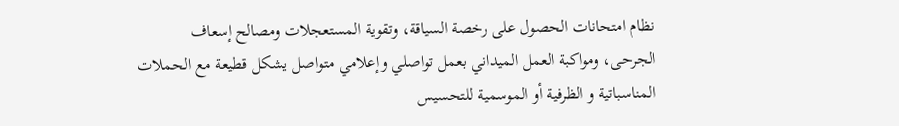نظام امتحانات الحصول على رخصة السياقة، وتقوية المستعجلات ومصالح إسعاف
الجرحى، ومواكبة العمل الميداني بعمل تواصلي وإعلامي متواصل يشكل قطيعة مع الحملات
المناسباتية و الظرفية أو الموسمية للتحسيس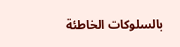بالسلوكات الخاطئة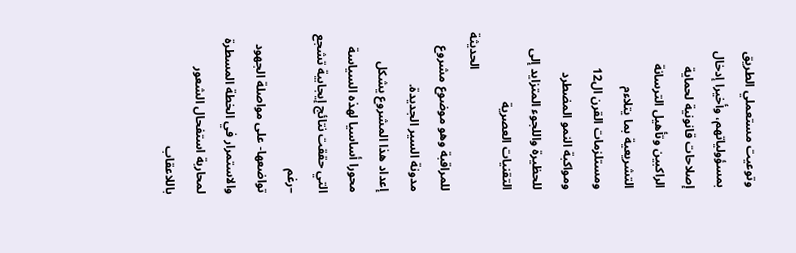وتوعيت مستعملي الطريق
بمسؤولياتهم، وأخيرا إدخال إصلاحات قانونية لحماية الراكبين وتأهيل الترسانة التشريعية بما يتلاءم
ومستلزمات القرن ال12 ومواكبة النمو المضطرد للحظيرة واللجوء المتزايد إلى التقنيات العصرية
                                       الحديثة للمراقبة وهو موضوع مشروع مدونة السير الجديدة.
إعداد هذا المشروع يشكل محورا أساسيا لهذه السياسة التي حققت نتائج إيجابية تشجع –رغم
تواضعها- على مواصلة الجهود والاستمرار في الخطة المسطرة لمحاربة استفحال الشعور باللاعقاب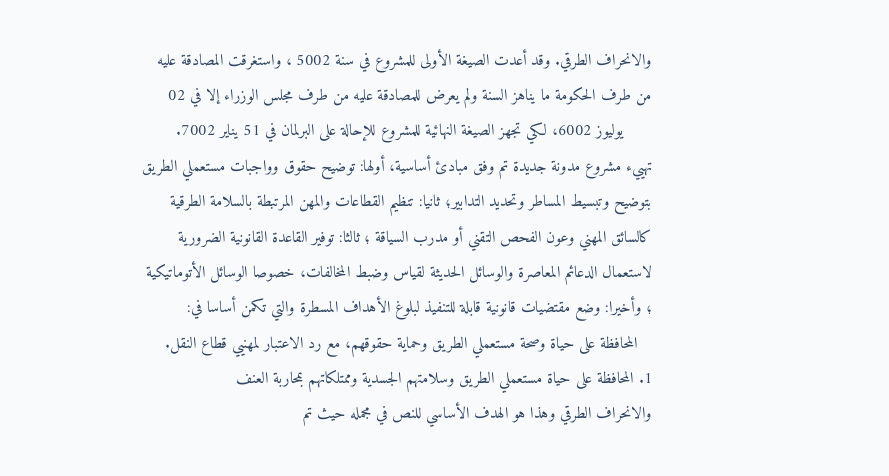والانحراف الطرقي. وقد أعدت الصيغة الأولى للمشروع في سنة 5002 ، واستغرقت المصادقة عليه
من طرف الحكومة ما يناهز السنة ولم يعرض للمصادقة عليه من طرف مجلس الوزراء إلا في 02
      يوليوز 6002، لكي تجهز الصيغة النهائية للمشروع للإحالة على البرلمان في 51 يناير 7002.
تهييء مشروع مدونة جديدة تم وفق مبادئ أساسية، أولها: توضيح حقوق وواجبات مستعملي الطريق
بتوضيح وتبسيط المساطر وتحديد التدابير؛ ثانيا: تنظيم القطاعات والمهن المرتبطة بالسلامة الطرقية
كالسائق المهني وعون الفحص التقني أو مدرب السياقة ؛ ثالثا: توفير القاعدة القانونية الضرورية
لاستعمال الدعائم المعاصرة والوسائل الحديثة لقياس وضبط المخالفات، خصوصا الوسائل الأتوماتيكية
؛ وأخيرا: وضع مقتضيات قانونية قابلة للتنفيذ لبلوغ الأهداف المسطرة والتي تكمن أساسا في:
   المحافظة على حياة وصحة مستعملي الطريق وحماية حقوقهم، مع رد الاعتبار لمهنيي قطاع النقل.
1. المحافظة على حياة مستعملي الطريق وسلامتهم الجسدية وممتلكاتهم بمحاربة العنف
والانحراف الطرقي وهذا هو الهدف الأساسي للنص في مجمله حيث تم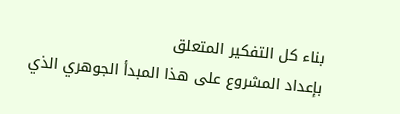بناء كل التفكير المتعلق
بإعداد المشروع على هذا المبدأ الجوهري الذي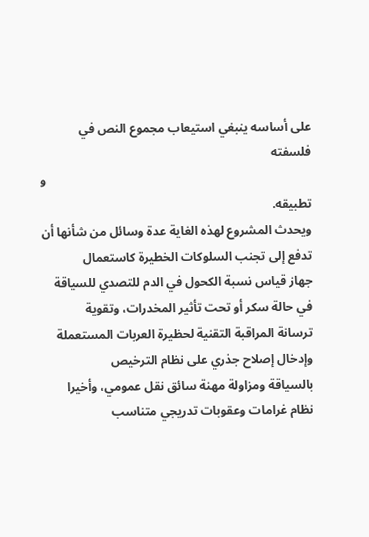على أساسه ينبغي استيعاب مجموع النص في فلسفته
                                                                                     و تطبيقه.
ويحدث المشروع لهذه الغاية عدة وسائل من شأنها أن تدفع إلى تجنب السلوكات الخطيرة كاستعمال
جهاز قياس نسبة الكحول في الدم للتصدي للسياقة في حالة سكر أو تحت تأثير المخدرات، وتقوية
ترسانة المراقبة التقنية لحظيرة العربات المستعملة وإدخال إصلاح جذري على نظام الترخيص
بالسياقة ومزاولة مهنة سائق نقل عمومي، وأخيرا نظام غرامات وعقوبات تدريجي متناسب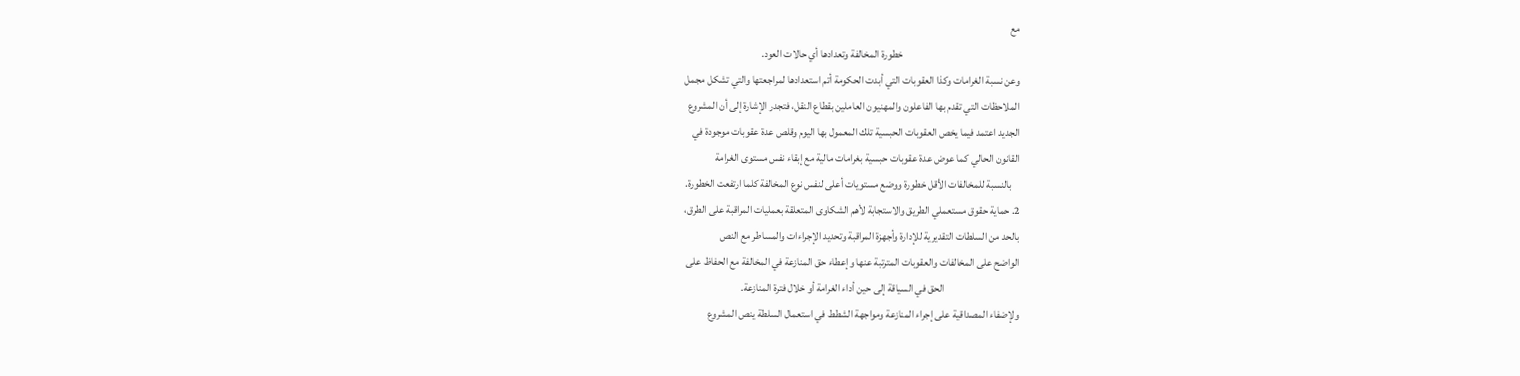مع
                                                       خطورة المخالفة وتعدادها أي حالات العود.
وعن نسبة الغرامات وكذا العقوبات التي أبدت الحكومة أتم استعدادها لمراجعتها والتي تشكل مجمل
الملاحظات التي تقدم بها الفاعلون والمهنيون العاملين بقطاع النقل، فتجدر الإشارة إلى أن المشروع
الجديد اعتمد فيما يخص العقوبات الحبسية تلك المعمول بها اليوم وقلص عدة عقوبات موجودة في
القانون الحالي كما عوض عدة عقوبات حبسية بغرامات مالية مع إبقاء نفس مستوى الغرامة
    بالنسبة للمخالفات الأقل خطورة ووضع مستويات أعلى لنفس نوع المخالفة كلما ارتفعت الخطورة.
2. حماية حقوق مستعملي الطريق والاستجابة لأهم الشكاوى المتعلقة بعمليات المراقبة على الطرق،
بالحد من السلطات التقديرية للإدارة وأجهزة المراقبة وتحديد الإجراءات والمساطر مع النص
الواضح على المخالفات والعقوبات المترتبة عنها وإعطاء حق المنازعة في المخالفة مع الحفاظ على
                                   الحق في السياقة إلى حين أداء الغرامة أو خلال فترة المنازعة.
ولإضفاء المصداقية على إجراء المنازعة ومواجهة الشطط في استعمال السلطة ينص المشروع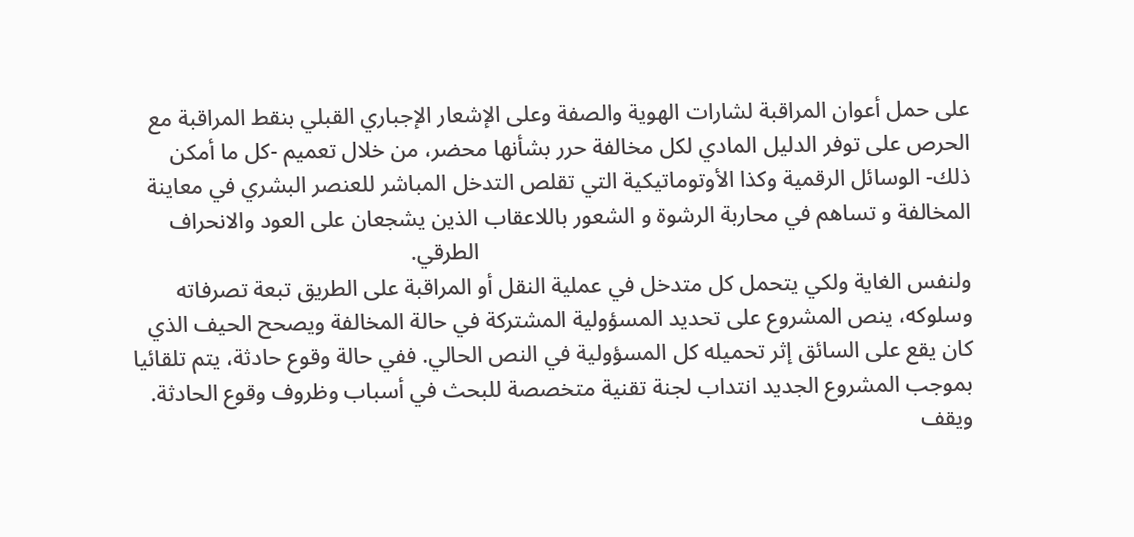على حمل أعوان المراقبة لشارات الهوية والصفة وعلى الإشعار الإجباري القبلي بنقط المراقبة مع
الحرص على توفر الدليل المادي لكل مخالفة حرر بشأنها محضر، من خلال تعميم -كل ما أمكن
ذلك- الوسائل الرقمية وكذا الأوتوماتيكية التي تقلص التدخل المباشر للعنصر البشري في معاينة
المخالفة و تساهم في محاربة الرشوة و الشعور باللاعقاب الذين يشجعان على العود والانحراف
                                                                                      الطرقي.
ولنفس الغاية ولكي يتحمل كل متدخل في عملية النقل أو المراقبة على الطريق تبعة تصرفاته
وسلوكه، ينص المشروع على تحديد المسؤولية المشتركة في حالة المخالفة ويصحح الحيف الذي
كان يقع على السائق إثر تحميله كل المسؤولية في النص الحالي. ففي حالة وقوع حادثة، يتم تلقائيا
بموجب المشروع الجديد انتداب لجنة تقنية متخصصة للبحث في أسباب وظروف وقوع الحادثة.
ويقف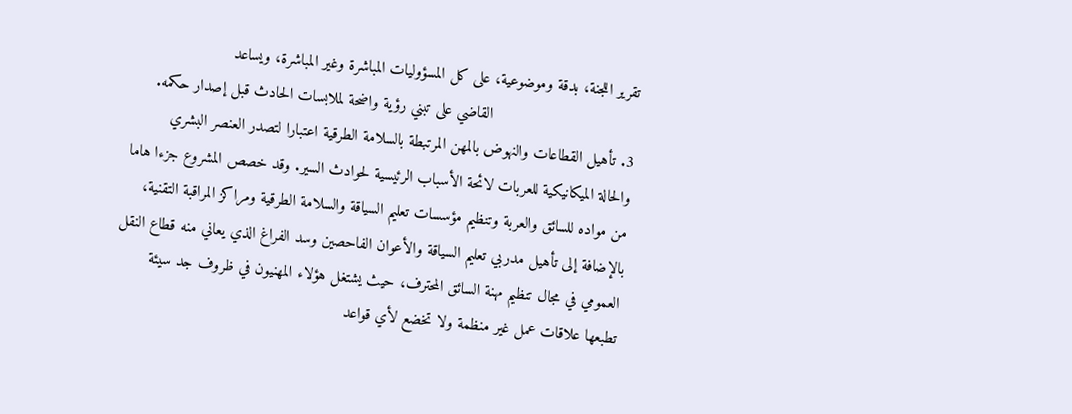تقرير اللجنة، بدقة وموضوعية، على كل المسؤوليات المباشرة وغير المباشرة، ويساعد
                               القاضي على تبني رؤية واضحة لملابسات الحادث قبل إصدار حكمه.
3. تأهيل القطاعات والنهوض بالمهن المرتبطة بالسلامة الطرقية اعتبارا لتصدر العنصر البشري
والحالة الميكانيكية للعربات لائحة الأسباب الرئيسية لحوادث السير. وقد خصص المشروع جزءا هاما
من مواده للسائق والعربة وتنظيم مؤسسات تعليم السياقة والسلامة الطرقية ومراكز المراقبة التقنية،
بالإضافة إلى تأهيل مدربي تعليم السياقة والأعوان الفاحصين وسد الفراغ الذي يعاني منه قطاع النقل
العمومي في مجال تنظيم مهنة السائق المحترف، حيث يشتغل هؤلاء المهنيون في ظروف جد سيئة
تطبعها علاقات عمل غير منظمة ولا تخضع لأي قواعد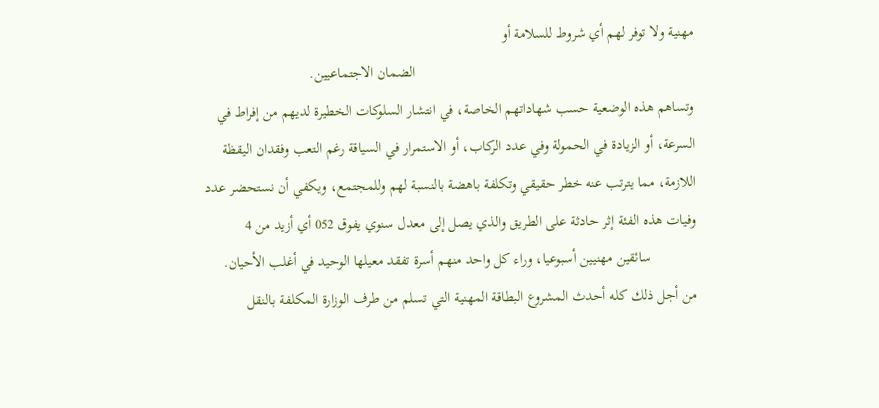مهنية ولا توفر لهم أي شروط للسلامة أو
                                                                          الضمان الاجتماعيين.
وتساهم هذه الوضعية حسب شهاداتهم الخاصة، في انتشار السلوكات الخطيرة لديهم من إفراط في
السرعة، أو الزيادة في الحمولة وفي عدد الركاب، أو الاستمرار في السياقة رغم التعب وفقدان اليقظة
اللازمة، مما يترتب عنه خطر حقيقي وتكلفة باهضة بالنسبة لهم وللمجتمع، ويكفي أن نستحضر عدد
وفيات هذه الفئة إثر حادثة على الطريق والذي يصل إلى معدل سنوي يفوق 052 أي أزيد من 4
            سائقين مهنيين أسبوعيا، وراء كل واحد منهم أسرة تفقد معيلها الوحيد في أغلب الأحيان.
من أجل ذلك كله أحدث المشروع البطاقة المهنية التي تسلم من طرف الوزارة المكلفة بالنقل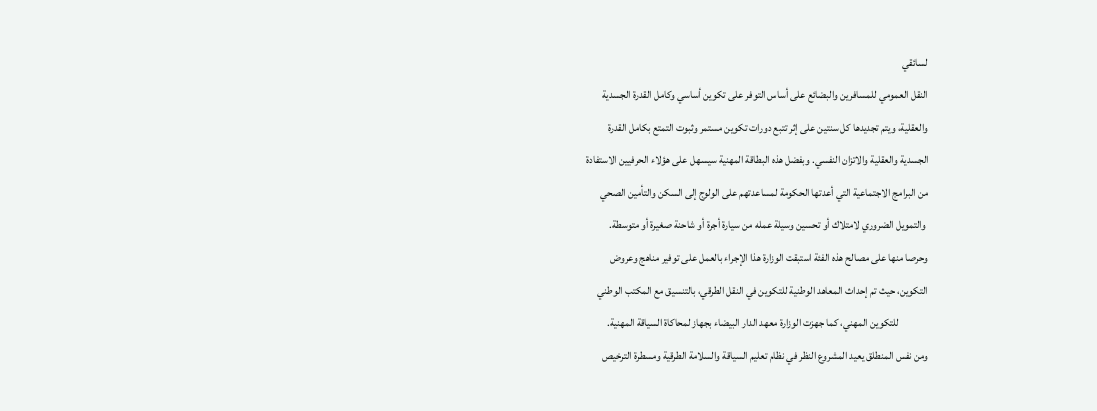لسائقي
النقل العمومي للمسافرين والبضائع على أساس التوفر على تكوين أساسي وكامل القدرة الجسدية
والعقلية، ويتم تجديدها كل سنتين على إثر تتبع دورات تكوين مستمر وثبوت التمتع بكامل القدرة
الجسدية والعقلية والاتزان النفسي. وبفضل هذه البطاقة المهنية سيسهل على هؤلاء الحرفيين الاستفادة
من البرامج الاجتماعية التي أعدتها الحكومة لمساعدتهم على الولوج إلى السكن والتأمين الصحي
 والتمويل الضروري لامتلاك أو تحسين وسيلة عمله من سيارة أجرة أو شاحنة صغيرة أو متوسطة.
وحرصا منها على مصالح هذه الفئة استبقت الوزارة هذا الإجراء بالعمل على توفير مناهج وعروض
التكوين، حيث تم إحداث المعاهد الوطنية للتكوين في النقل الطرقي، بالتنسيق مع المكتب الوطني
              للتكوين المهني، كما جهزت الوزارة معهد الدار البيضاء بجهاز لمحاكاة السياقة المهنية.
ومن نفس المنطلق يعيد المشروع النظر في نظام تعليم السياقة والسلامة الطرقية ومسطرة الترخيص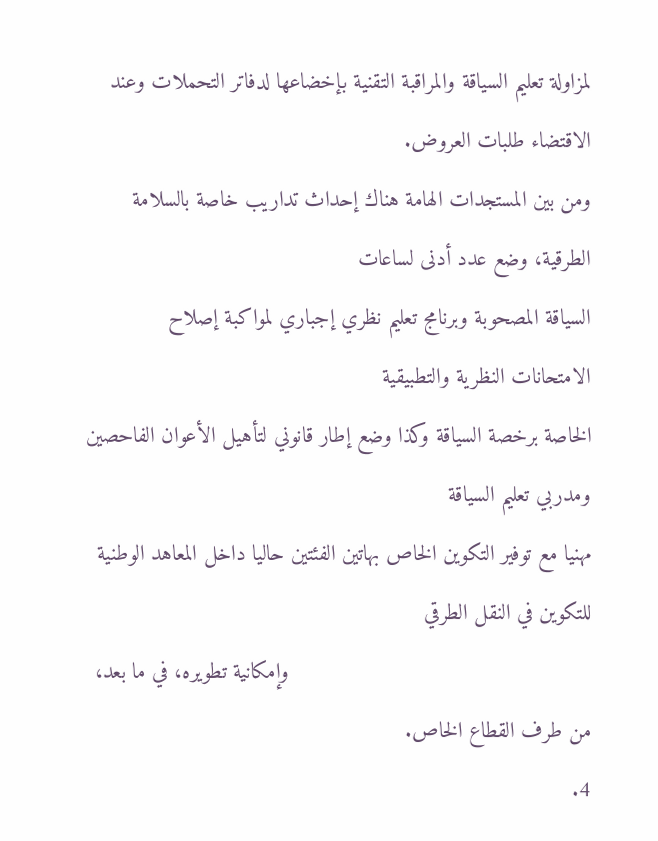لمزاولة تعليم السياقة والمراقبة التقنية بإخضاعها لدفاتر التحملات وعند الاقتضاء طلبات العروض.
ومن بين المستجدات الهامة هناك إحداث تداريب خاصة بالسلامة الطرقية، وضع عدد أدنى لساعات
السياقة المصحوبة وبرنامج تعليم نظري إجباري لمواكبة إصلاح الامتحانات النظرية والتطبيقية
الخاصة برخصة السياقة وكذا وضع إطار قانوني لتأهيل الأعوان الفاحصين ومدربي تعليم السياقة
مهنيا مع توفير التكوين الخاص بهاتين الفئتين حاليا داخل المعاهد الوطنية للتكوين في النقل الطرقي
                                               وإمكانية تطويره، في ما بعد، من طرف القطاع الخاص.
4.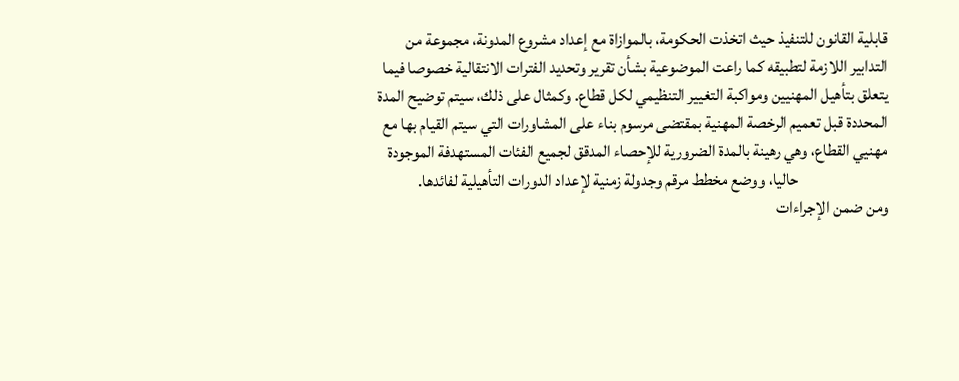قابلية القانون للتنفيذ حيث اتخذت الحكومة، بالموازاة مع إعداد مشروع المدونة، مجموعة من
التدابير اللازمة لتطبيقه كما راعت الموضوعية بشأن تقرير وتحديد الفترات الانتقالية خصوصا فيما
يتعلق بتأهيل المهنيين ومواكبة التغيير التنظيمي لكل قطاع. وكمثال على ذلك، سيتم توضيح المدة
المحددة قبل تعميم الرخصة المهنية بمقتضى مرسوم بناء على المشاورات التي سيتم القيام بها مع
مهنيي القطاع، وهي رهينة بالمدة الضرورية للإحصاء المدقق لجميع الفئات المستهدفة الموجودة
                           حاليا، ووضع مخطط مرقم وجدولة زمنية لإعداد الدورات التأهيلية لفائدها.
ومن ضمن الإجراءات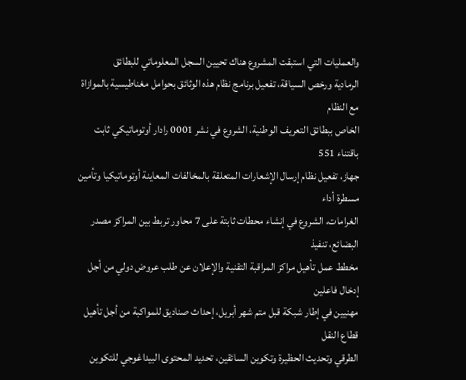والعمليات التي استبقت المشروع هناك تحيين السجل المعلوماتي للبطائق
الرمادية ورخص السياقة، تفعيل برنامج نظام هذه الوثائق بحوامل مغناطيسية بالموازاة مع النظام
الخاص ببطائق التعريف الوطنية، الشروع في نشر 0001 رادار أوتوماتيكي ثابت باقتناء 551
جهاز، تفعيل نظام إرسال الإشعارات المتعلقة بالمخالفات المعاينة أوتوماتيكيا وتأمين مسطرة أداء
الغرامات، الشروع في إنشاء محطات ثابتة على 7 محاور تربط بين المراكز مصدر البضائع، تنفيذ
مخطط عمل تأهيل مراكز المراقبة التقنية والإعلان عن طلب عروض دولي من أجل إدخال فاعلين
مهنيين في إطار شبكة قبل متم شهر أبريل، إحداث صناديق للمواكبة من أجل تأهيل قطاع النقل
الطرقي وتحديث الحظيرة وتكوين السائقين، تحديد المحتوى البيداغوجي للتكوين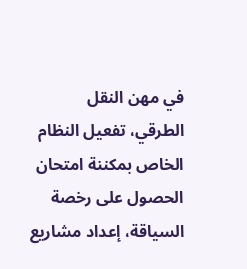في مهن النقل
الطرقي، تفعيل النظام الخاص بمكننة امتحان الحصول على رخصة السياقة، إعداد مشاريع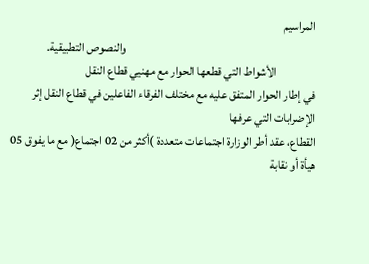المراسيم
                                                                              والنصوص التطبيقية.
                الأشواط التي قطعها الحوار مع مهنيي قطاع النقل
في إطار الحوار المتفق عليه مع مختلف الفرقاء الفاعلين في قطاع النقل إثر الإضرابات التي عرفها
القطاع، عقد أطر الوزارة اجتماعات متعددة )أكثر من 02 اجتماع( مع ما يفوق 05 هيأة أو نقابة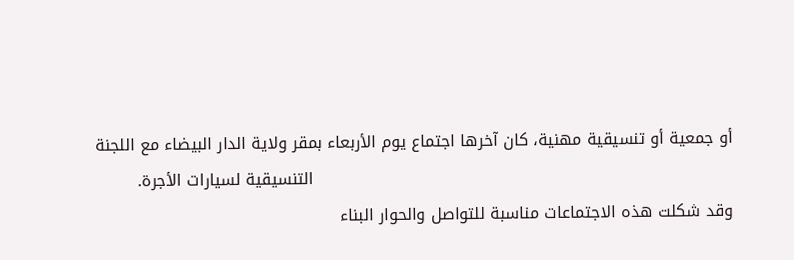أو جمعية أو تنسيقية مهنية، كان آخرها اجتماع يوم الأربعاء بمقر ولاية الدار البيضاء مع اللجنة
                                                                             التنسيقية لسيارات الأجرة.
وقد شكلت هذه الاجتماعات مناسبة للتواصل والحوار البناء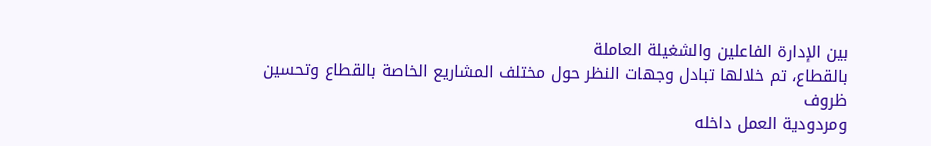بين الإدارة الفاعلين والشغيلة العاملة
بالقطاع، تم خلالها تبادل وجهات النظر حول مختلف المشاريع الخاصة بالقطاع وتحسين ظروف
ومردودية العمل داخله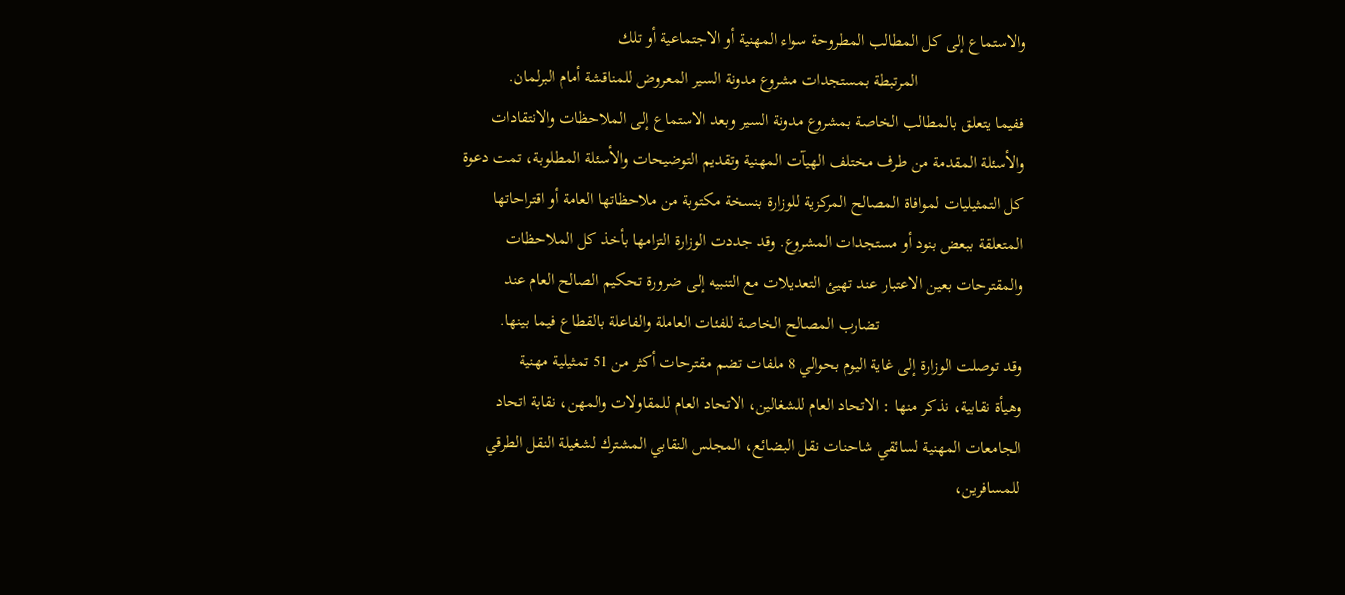والاستماع إلى كل المطالب المطروحة سواء المهنية أو الاجتماعية أو تلك
                         المرتبطة بمستجدات مشروع مدونة السير المعروض للمناقشة أمام البرلمان.
ففيما يتعلق بالمطالب الخاصة بمشروع مدونة السير وبعد الاستماع إلى الملاحظات والانتقادات
والأسئلة المقدمة من طرف مختلف الهيآت المهنية وتقديم التوضيحات والأسئلة المطلوبة، تمت دعوة
كل التمثيليات لموافاة المصالح المركزية للوزارة بنسخة مكتوبة من ملاحظاتها العامة أو اقتراحاتها
المتعلقة ببعض بنود أو مستجدات المشروع. وقد جددت الوزارة التزامها بأخذ كل الملاحظات
والمقترحات بعين الاعتبار عند تهيئ التعديلات مع التنبيه إلى ضرورة تحكيم الصالح العام عند
                                 تضارب المصالح الخاصة للفئات العاملة والفاعلة بالقطاع فيما بينها.
وقد توصلت الوزارة إلى غاية اليوم بحوالي 8 ملفات تضم مقترحات أكثر من 51 تمثيلية مهنية
وهيأة نقابية، نذكر منها : الاتحاد العام للشغالين، الاتحاد العام للمقاولات والمهن، نقابة اتحاد
الجامعات المهنية لسائقي شاحنات نقل البضائع، المجلس النقابي المشترك لشغيلة النقل الطرقي
للمسافرين،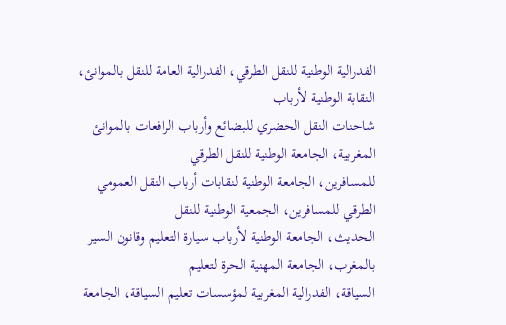الفدرالية الوطنية للنقل الطرقي، الفدرالية العامة للنقل بالموانئ، النقابة الوطنية لأرباب
شاحنات النقل الحضري للبضائع وأرباب الرافعات بالموانئ المغربية، الجامعة الوطنية للنقل الطرقي
للمسافرين، الجامعة الوطنية لنقابات أرباب النقل العمومي الطرقي للمسافرين، الجمعية الوطنية للنقل
الحديث، الجامعة الوطنية لأرباب سيارة التعليم وقانون السير بالمغرب، الجامعة المهنية الحرة لتعليم
السياقة، الفدرالية المغربية لمؤسسات تعليم السياقة، الجامعة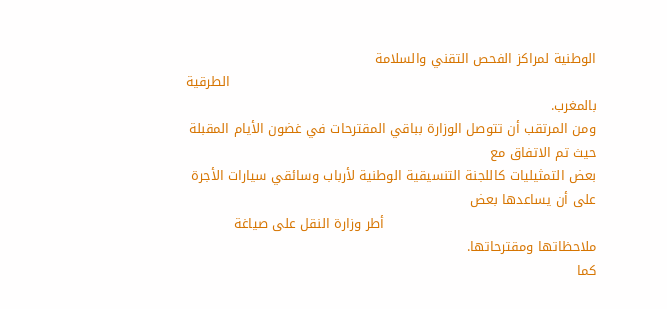الوطنية لمراكز الفحص التقني والسلامة
                                                                                   الطرقية بالمغرب.
ومن المرتقب أن تتوصل الوزارة بباقي المقترحات في غضون الأيام المقبلة حيث تم الاتفاق مع
بعض التمثيليات كاللجنة التنسيقية الوطنية لأرباب وسائقي سيارات الأجرة على أن يساعدها بعض
                                                أطر وزارة النقل على صياغة ملاحظاتها ومقترحاتها.
كما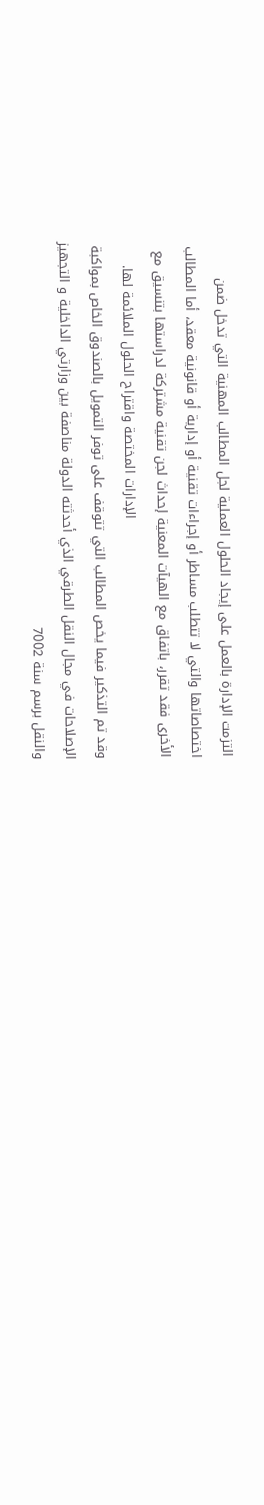التزمت الإدارة بالعمل على إيجاد الحلول العملية لجل المطالب المهنية التي تدخل ضمن
اختصاصاتها والتي لا تتطلب مساطر أو إجراءات تقنية أو إدارية أو قانونية معقد، أما المطالب
الأخرى فقد تقرر، باتفاق مع الهيآت المعنية إحداث لجن تقنية مشتركة لدراستها بتنسيق مع
                                                      الإدارات المختصة واقتراح الحلول الملائمة لها.
وقد تم التذكير فيما يخص المطالب التي تتوقف على توفر التمويل بالصندوق الخاص بمواكبة
الإصلاحات في مجال النقل الطرقي الذي أحدثته الدولة مناصفة بين وزارتي الداخلية و التجهيز
والنقل برسم سنة 7002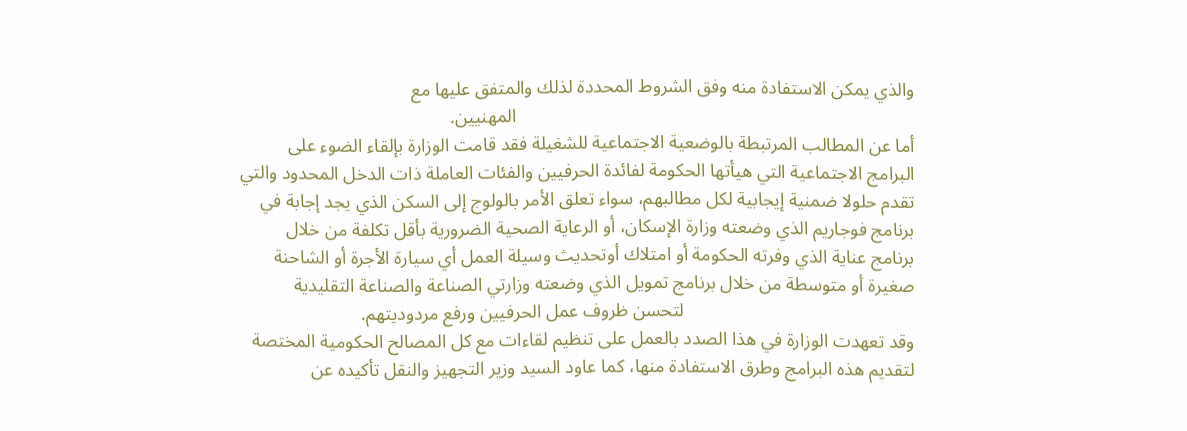والذي يمكن الاستفادة منه وفق الشروط المحددة لذلك والمتفق عليها مع
                                                                                     المهنيين.
أما عن المطالب المرتبطة بالوضعية الاجتماعية للشغيلة فقد قامت الوزارة بإلقاء الضوء على
البرامج الاجتماعية التي هيأتها الحكومة لفائدة الحرفيين والفئات العاملة ذات الدخل المحدود والتي
تقدم حلولا ضمنية إيجابية لكل مطالبهم، سواء تعلق الأمر بالولوج إلى السكن الذي يجد إجابة في
برنامج فوجاريم الذي وضعته وزارة الإسكان، أو الرعاية الصحية الضرورية بأقل تكلفة من خلال
برنامج عناية الذي وفرته الحكومة أو امتلاك أوتحديث وسيلة العمل أي سيارة الأجرة أو الشاحنة
صغيرة أو متوسطة من خلال برنامج تمويل الذي وضعته وزارتي الصناعة والصناعة التقليدية
                                                 لتحسن ظروف عمل الحرفيين ورفع مردوديتهم.
وقد تعهدت الوزارة في هذا الصدد بالعمل على تنظيم لقاءات مع كل المصالح الحكومية المختصة
لتقديم هذه البرامج وطرق الاستفادة منها، كما عاود السيد وزير التجهيز والنقل تأكيده عن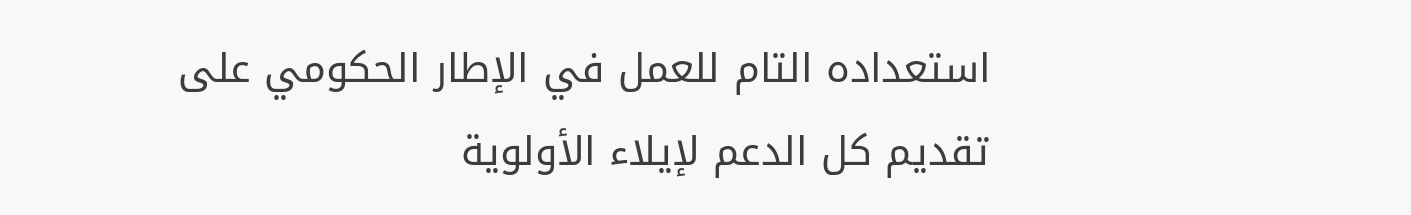استعداده التام للعمل في الإطار الحكومي على تقديم كل الدعم لإيلاء الأولوية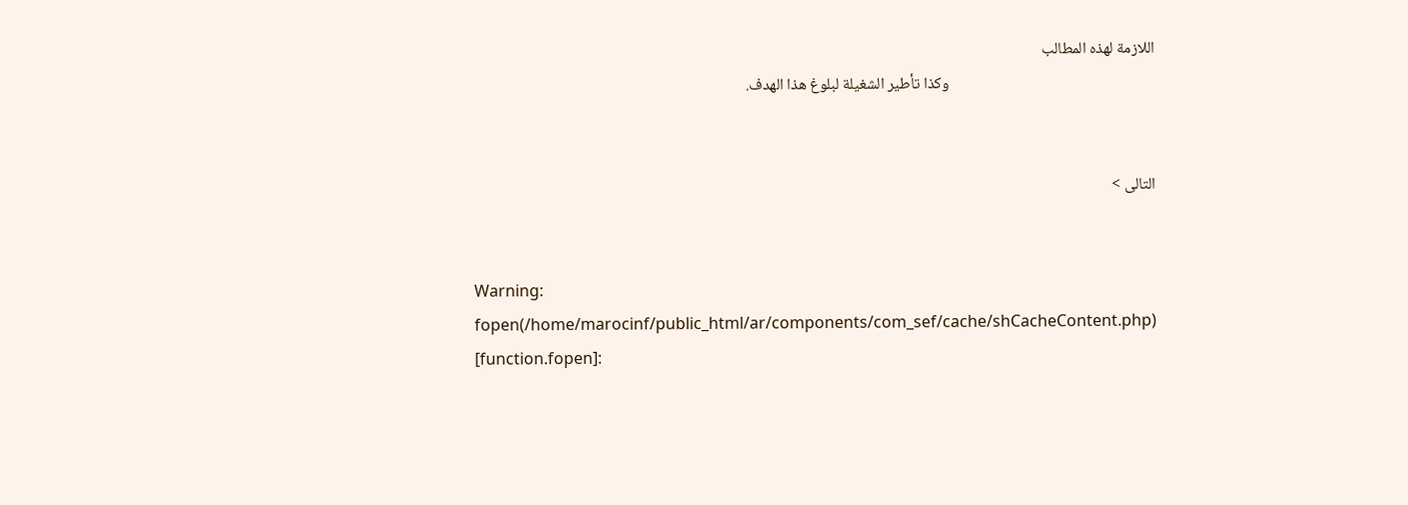اللازمة لهذه المطالب
                                                          وكذا تأطير الشغيلة لبلوغ هذا الهدف.


التالى >


Warning: fopen(/home/marocinf/public_html/ar/components/com_sef/cache/shCacheContent.php) [function.fopen]: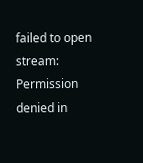failed to open stream: Permission denied in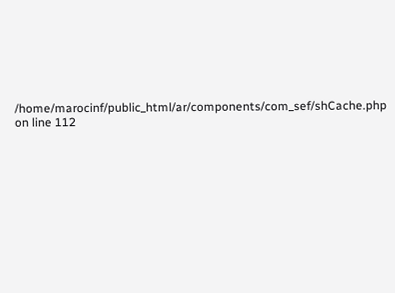/home/marocinf/public_html/ar/components/com_sef/shCache.php on line 112